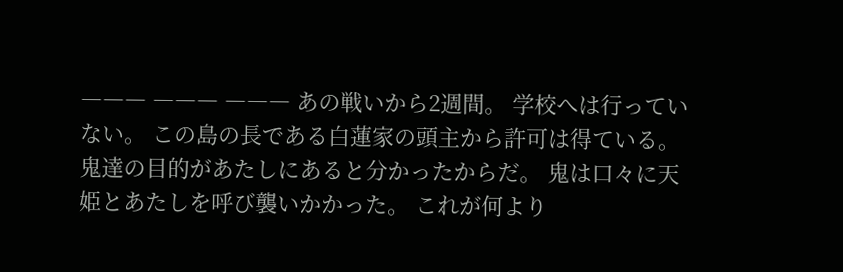――― ――― ――― あの戦いから2週間。 学校へは行っていない。 この島の長である白蓮家の頭主から許可は得ている。 鬼達の目的があたしにあると分かったからだ。 鬼は口々に天姫とあたしを呼び襲いかかった。 これが何より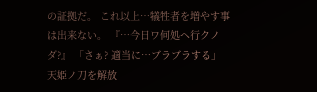の証拠だ。 これ以上…犠牲者を増やす事は出来ない。 『…今日ワ何処ヘ行クノダ?』 「さぁ? 適当に…ブラブラする」 天姫ノ刀を解放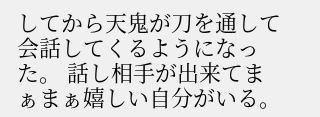してから天鬼が刀を通して会話してくるようになった。 話し相手が出来てまぁまぁ嬉しい自分がいる。